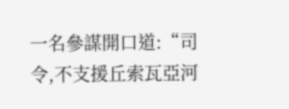一名參謀開口道:“司令,不支援丘索瓦亞河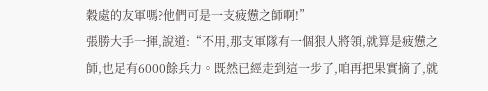穀處的友軍嗎?他們可是一支疲憊之師啊!”
張勝大手一揮,說道:“不用,那支軍隊有一個狠人將領,就算是疲憊之師,也足有6000餘兵力。既然已經走到這一步了,咱再把果實摘了,就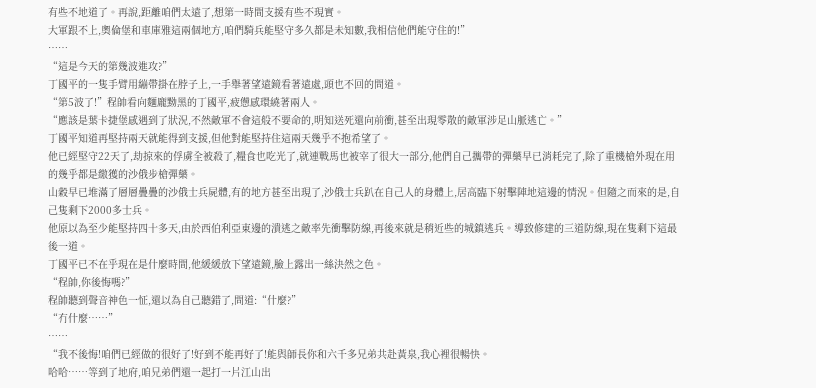有些不地道了。再說,距離咱們太遠了,想第一時間支援有些不現實。
大軍跟不上,奧倫堡和車庫雅這兩個地方,咱們騎兵能堅守多久都是未知數,我相信他們能守住的!”
……
“這是今天的第幾波進攻?”
丁國平的一隻手臂用繃帶掛在脖子上,一手舉著望遠鏡看著遠處,頭也不回的問道。
“第5波了!”程帥看向麵龐黝黑的丁國平,疲憊感環繞著兩人。
“應該是葉卡捷堡感遇到了狀況,不然敵軍不會這般不要命的,明知送死還向前衝,甚至出現零散的敵軍涉足山脈逃亡。”
丁國平知道再堅持兩天就能得到支援,但他對能堅持住這兩天幾乎不抱希望了。
他已經堅守22天了,劫掠來的俘虜全被殺了,糧食也吃光了,就連戰馬也被宰了很大一部分,他們自己攜帶的彈藥早已消耗完了,除了重機槍外現在用的幾乎都是繳獲的沙俄步槍彈藥。
山穀早已堆滿了層層疊疊的沙俄士兵屍體,有的地方甚至出現了,沙俄士兵趴在自己人的身體上,居高臨下射擊陣地這邊的情況。但隨之而來的是,自己隻剩下2000多士兵。
他原以為至少能堅持四十多天,由於西伯利亞東邊的潰逃之敵率先衝擊防線,再後來就是稍近些的城鎮逃兵。導致修建的三道防線,現在隻剩下這最後一道。
丁國平已不在乎現在是什麼時間,他緩緩放下望遠鏡,臉上露出一絲決然之色。
“程帥,你後悔嗎?”
程帥聽到聲音神色一怔,還以為自己聽錯了,問道:“什麼?”
“冇什麼……”
……
“我不後悔!咱們已經做的很好了!好到不能再好了!能與師長你和六千多兄弟共赴黃泉,我心裡很暢快。
哈哈……等到了地府,咱兄弟們還一起打一片江山出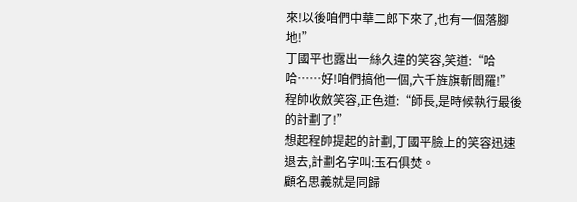來!以後咱們中華二郎下來了,也有一個落腳地!”
丁國平也露出一絲久違的笑容,笑道:“哈哈……好!咱們搞他一個,六千旌旗斬閻羅!”程帥收斂笑容,正色道:“師長,是時候執行最後的計劃了!”
想起程帥提起的計劃,丁國平臉上的笑容迅速退去,計劃名字叫:玉石俱焚。
顧名思義就是同歸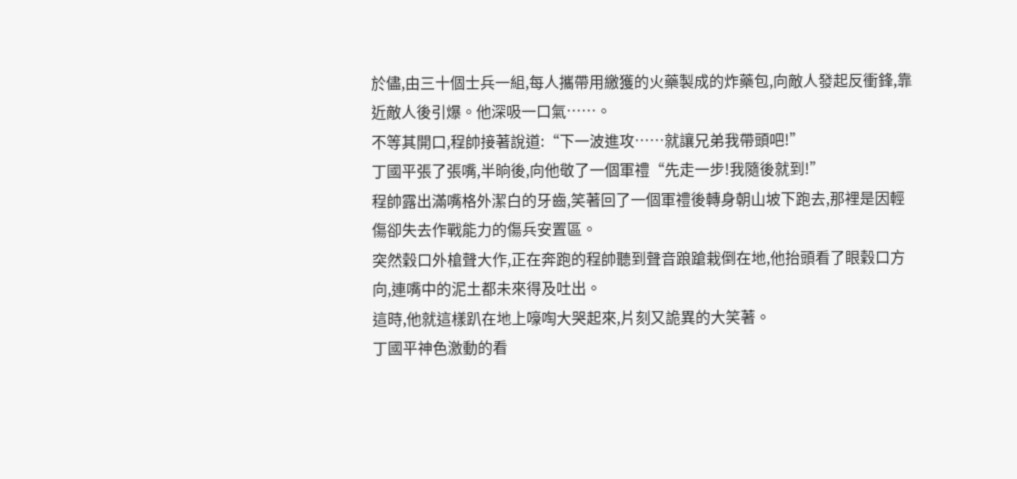於儘,由三十個士兵一組,每人攜帶用繳獲的火藥製成的炸藥包,向敵人發起反衝鋒,靠近敵人後引爆。他深吸一口氣……。
不等其開口,程帥接著說道:“下一波進攻……就讓兄弟我帶頭吧!”
丁國平張了張嘴,半晌後,向他敬了一個軍禮“先走一步!我隨後就到!”
程帥露出滿嘴格外潔白的牙齒,笑著回了一個軍禮後轉身朝山坡下跑去,那裡是因輕傷卻失去作戰能力的傷兵安置區。
突然穀口外槍聲大作,正在奔跑的程帥聽到聲音踉蹌栽倒在地,他抬頭看了眼穀口方向,連嘴中的泥土都未來得及吐出。
這時,他就這樣趴在地上嚎啕大哭起來,片刻又詭異的大笑著。
丁國平神色激動的看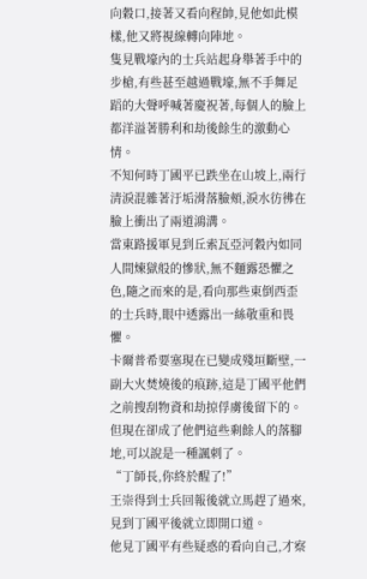向穀口,接著又看向程帥,見他如此模樣,他又將視線轉向陣地。
隻見戰壕內的士兵站起身舉著手中的步槍,有些甚至越過戰壕,無不手舞足蹈的大聲呼喊著慶祝著,每個人的臉上都洋溢著勝利和劫後餘生的激動心情。
不知何時丁國平已跌坐在山坡上,兩行清淚混雜著汙垢滑落臉頰,淚水彷彿在臉上衝出了兩道鴻溝。
當東路援軍見到丘索瓦亞河穀內如同人間煉獄般的慘狀,無不麵露恐懼之色,隨之而來的是,看向那些東倒西歪的士兵時,眼中透露出一絲敬重和畏懼。
卡爾普希要塞現在已變成殘垣斷壁,一副大火焚燒後的痕跡,這是丁國平他們之前搜刮物資和劫掠俘虜後留下的。但現在卻成了他們這些剩餘人的落腳地,可以說是一種諷刺了。
“丁師長,你終於醒了!”
王崇得到士兵回報後就立馬趕了過來,見到丁國平後就立即開口道。
他見丁國平有些疑惑的看向自己,才察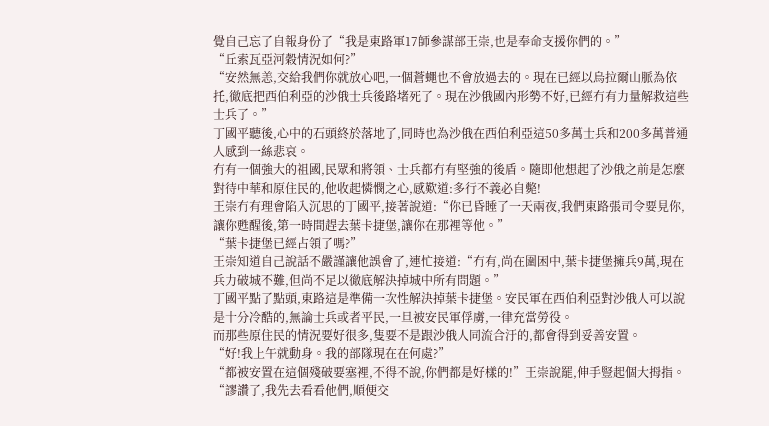覺自己忘了自報身份了“我是東路軍17師參謀部王崇,也是奉命支援你們的。”
“丘索瓦亞河穀情況如何?”
“安然無恙,交給我們你就放心吧,一個蒼蠅也不會放過去的。現在已經以烏拉爾山脈為依托,徹底把西伯利亞的沙俄士兵後路堵死了。現在沙俄國內形勢不好,已經冇有力量解救這些士兵了。”
丁國平聽後,心中的石頭終於落地了,同時也為沙俄在西伯利亞這50多萬士兵和200多萬普通人感到一絲悲哀。
冇有一個強大的祖國,民眾和將領、士兵都冇有堅強的後盾。隨即他想起了沙俄之前是怎麼對待中華和原住民的,他收起憐憫之心,感歎道:多行不義必自斃!
王崇冇有理會陷入沉思的丁國平,接著說道:“你已昏睡了一天兩夜,我們東路張司令要見你,讓你甦醒後,第一時間趕去葉卡捷堡,讓你在那裡等他。”
“葉卡捷堡已經占領了嗎?”
王崇知道自己說話不嚴謹讓他誤會了,連忙接道:“冇有,尚在圍困中,葉卡捷堡擁兵9萬,現在兵力破城不難,但尚不足以徹底解決掉城中所有問題。”
丁國平點了點頭,東路這是準備一次性解決掉葉卡捷堡。安民軍在西伯利亞對沙俄人可以說是十分冷酷的,無論士兵或者平民,一旦被安民軍俘虜,一律充當勞役。
而那些原住民的情況要好很多,隻要不是跟沙俄人同流合汙的,都會得到妥善安置。
“好!我上午就動身。我的部隊現在在何處?”
“都被安置在這個殘破要塞裡,不得不說,你們都是好樣的!”王崇說罷,伸手豎起個大拇指。
“謬讚了,我先去看看他們,順便交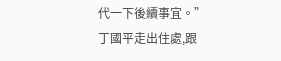代一下後續事宜。”
丁國平走出住處,跟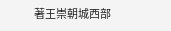著王崇朝城西部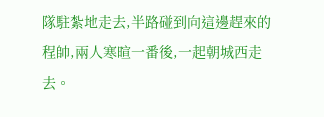隊駐紮地走去,半路碰到向這邊趕來的程帥,兩人寒暄一番後,一起朝城西走去。